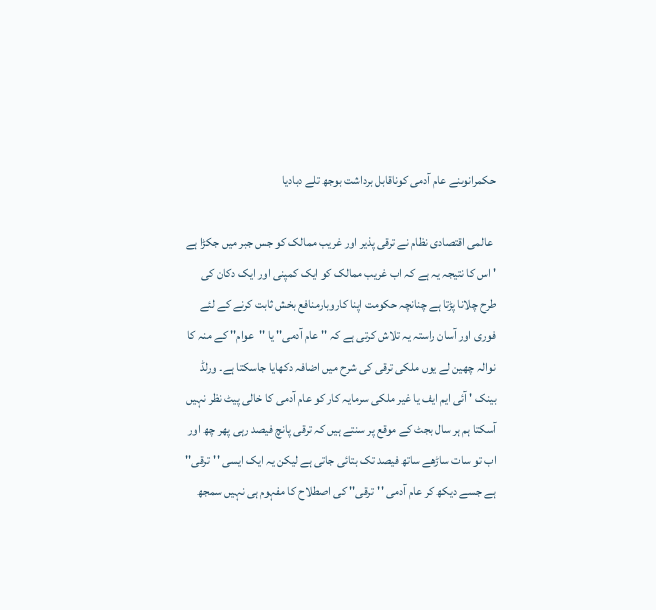حکمرانوںنے عام آدمی کوناقابل برداشت بوجھ تلے دبادیا

 عالمی اقتصادی نظام نے ترقی پذیر اور غریب ممالک کو جس جبر میں جکڑا ہے ' اس کا نتیجہ یہ ہے کہ اب غریب ممالک کو ایک کمپنی اور ایک دکان کی طرح چلانا پڑتا ہے چنانچہ حکومت اپنا کاروبارمنافع بخش ثابت کرنے کے لئے فوری اور آسان راستہ یہ تلاش کرتی ہے کہ '' عام آدمی'' یا ''عوام'' کے منہ کا نوالہ چھین لے یوں ملکی ترقی کی شرح میں اضافہ دکھایا جاسکتا ہے۔ ورلڈ بینک ' آئی ایم ایف یا غیر ملکی سرمایہ کار کو عام آدمی کا خالی پیٹ نظر نہیں آسکتا ہم ہر سال بجٹ کے موقع پر سنتے ہیں کہ ترقی پانچ فیصد رہی پھر چھ اور اب تو سات ساڑھے ساتھ فیصد تک بتائی جاتی ہے لیکن یہ ایک ایسی ''ترقی'' ہے جسے دیکھ کر عام آدمی ''ترقی'' کی اصطلاح کا مفہوم ہی نہیں سمجھ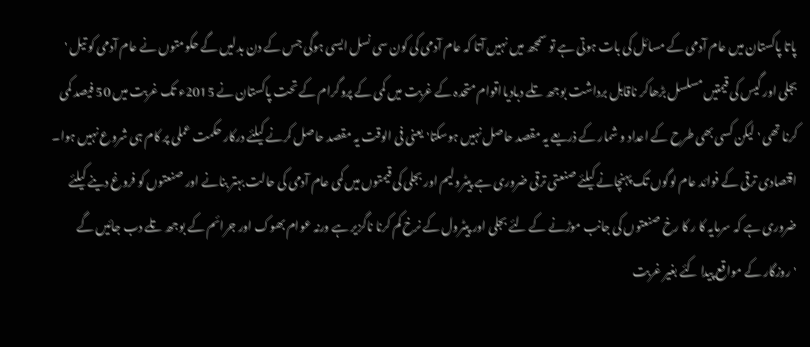پاتا پاکستان میں عام آدمی کے مسائل کی بات ہوتی ہے تو سمجھ میں نہیں آتا کہ عام آدمی کی کون سی نسل ایسی ہوگی جس کے دن بدلیں گے حکومتوں نے عام آدمی کو تیل ' بجلی اور گیس کی قیمتیں مسلسل بڑھاکر ناقابل برداشت بوجھ تلے دبادیااقوام متحدہ کے غربت میں کمی کے پروگرام کے تحت پاکستان نے 2015ء تک غربت میں 50 فیصد کمی کرنا تھی ' لیکن کسی بھی طرح کے اعداد و شمار کے ذریعے یہ مقصد حاصل نہیں ہوسکتا' یعنی فی الوقت یہ مقصد حاصل کرنے کیلئے درکار حکمت عملی پر کام ہی شروع نہیں ہوا۔ اقتصادی ترقی کے فوائد عام لوگوں تک پہنچانے کیلئے صنعتی ترقی ضروری ہے پیٹرولیم اور بجلی کی قیمتوں میں کمی عام آدمی کی حالت بہتر بنانے اور صنعتوں کو فروغ دینے کیلئے ضروری ہے کہ سرمایہ کا ر کا رخ صنعتوں کی جانب موڑنے کے لئے بجلی اور پیٹرول کے نرخ کم کرنا ناگزیر ہے ورنہ عوام بھوک اور جرائم کے بوجھ تلے دب جائیں گے 'روزگار کے مواقع پیدا کئے بغیر غربت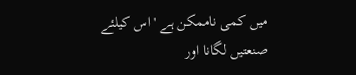میں کمی ناممکن ہے ' اس کیلئے صنعتیں لگانا اور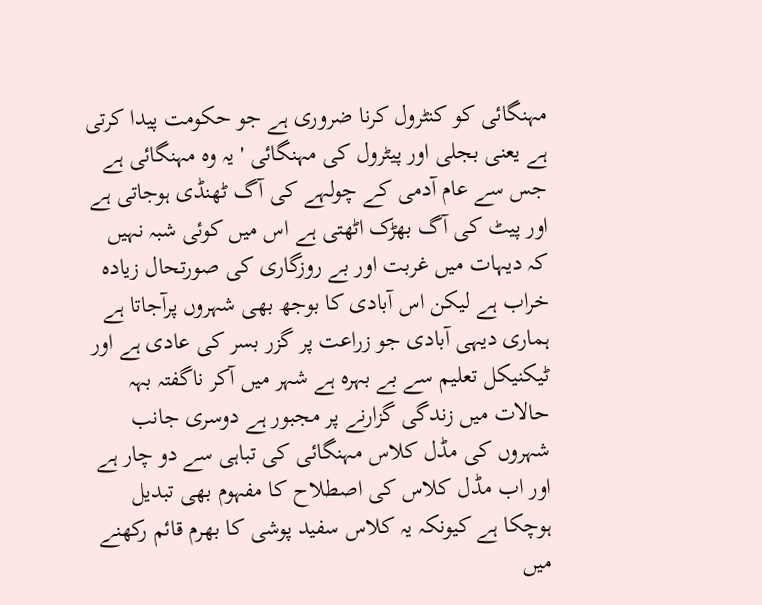مہنگائی کو کنٹرول کرنا ضروری ہے جو حکومت پیدا کرتی ہے یعنی بجلی اور پیٹرول کی مہنگائی 'یہ وہ مہنگائی ہے جس سے عام آدمی کے چولہے کی آگ ٹھنڈی ہوجاتی ہے اور پیٹ کی آگ بھڑک اٹھتی ہے اس میں کوئی شبہ نہیں کہ دیہات میں غربت اور بے روزگاری کی صورتحال زیادہ خراب ہے لیکن اس آبادی کا بوجھ بھی شہروں پرآجاتا ہے ہماری دیہی آبادی جو زراعت پر گزر بسر کی عادی ہے اور ٹیکنیکل تعلیم سے بے بہرہ ہے شہر میں آکر ناگفتہ بہہ حالات میں زندگی گزارنے پر مجبور ہے دوسری جانب شہروں کی مڈل کلاس مہنگائی کی تباہی سے دو چار ہے اور اب مڈل کلاس کی اصطلاح کا مفہوم بھی تبدیل ہوچکا ہے کیونکہ یہ کلاس سفید پوشی کا بھرم قائم رکھنے میں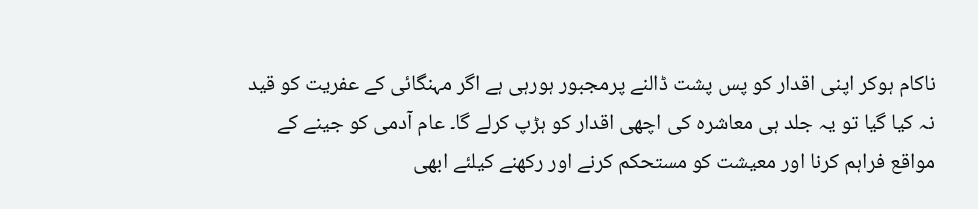ناکام ہوکر اپنی اقدار کو پس پشت ڈالنے پرمجبور ہورہی ہے اگر مہنگائی کے عفریت کو قید نہ کیا گیا تو یہ جلد ہی معاشرہ کی اچھی اقدار کو ہڑپ کرلے گا۔ عام آدمی کو جینے کے مواقع فراہم کرنا اور معیشت کو مستحکم کرنے اور رکھنے کیلئے ابھی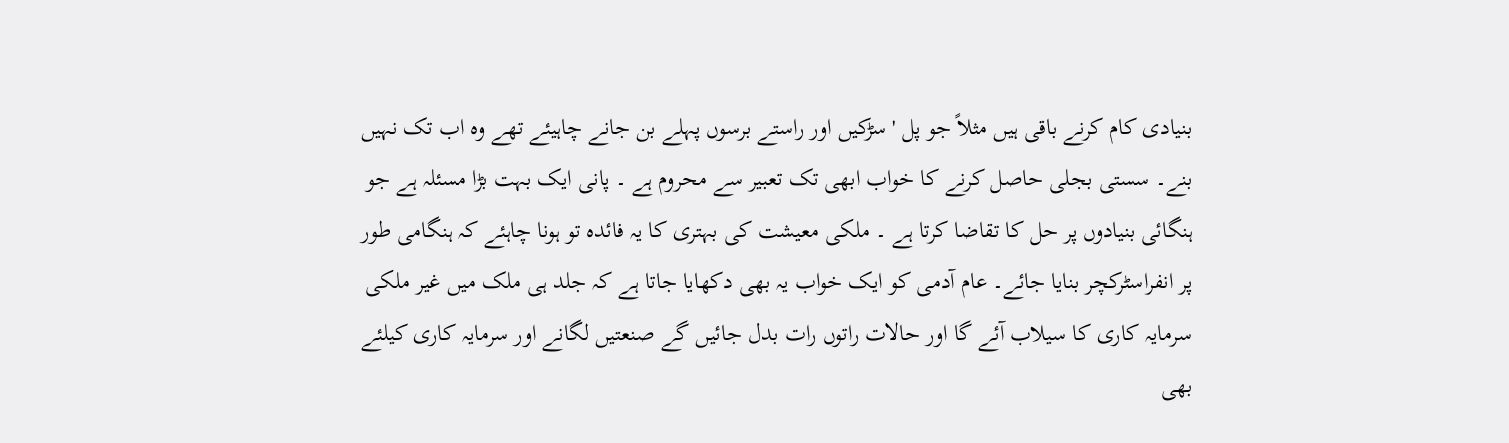بنیادی کام کرنے باقی ہیں مثلاً جو پل ' سڑکیں اور راستے برسوں پہلے بن جانے چاہیئے تھے وہ اب تک نہیں بنے۔ سستی بجلی حاصل کرنے کا خواب ابھی تک تعبیر سے محروم ہے ۔ پانی ایک بہت بڑا مسئلہ ہے جو ہنگائی بنیادوں پر حل کا تقاضا کرتا ہے ۔ ملکی معیشت کی بہتری کا یہ فائدہ تو ہونا چاہئے کہ ہنگامی طور پر انفراسٹرکچر بنایا جائے۔ عام آدمی کو ایک خواب یہ بھی دکھایا جاتا ہے کہ جلد ہی ملک میں غیر ملکی سرمایہ کاری کا سیلاب آئے گا اور حالات راتوں رات بدل جائیں گے صنعتیں لگانے اور سرمایہ کاری کیلئے بھی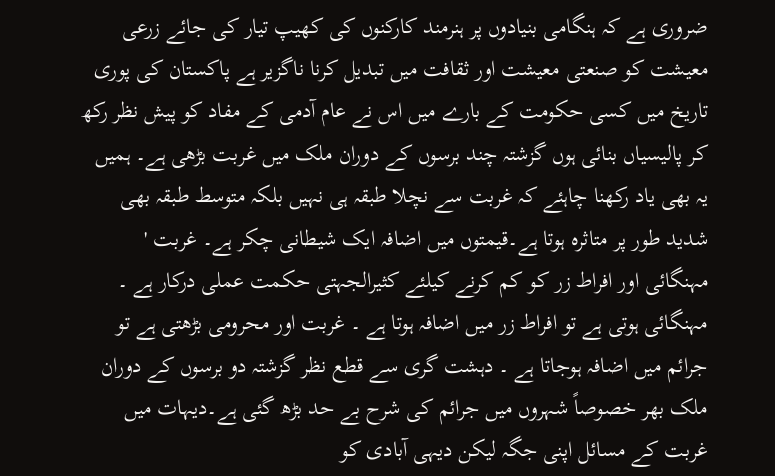ضروری ہے کہ ہنگامی بنیادوں پر ہنرمند کارکنوں کی کھیپ تیار کی جائے زرعی معیشت کو صنعتی معیشت اور ثقافت میں تبدیل کرنا ناگزیر ہے پاکستان کی پوری تاریخ میں کسی حکومت کے بارے میں اس نے عام آدمی کے مفاد کو پیش نظر رکھ کر پالیسیاں بنائی ہوں گزشتہ چند برسوں کے دوران ملک میں غربت بڑھی ہے۔ ہمیں یہ بھی یاد رکھنا چاہئے کہ غربت سے نچلا طبقہ ہی نہیں بلکہ متوسط طبقہ بھی شدید طور پر متاثرہ ہوتا ہے۔قیمتوں میں اضافہ ایک شیطانی چکر ہے۔ غربت ' مہنگائی اور افراط زر کو کم کرنے کیلئے کثیرالجہتی حکمت عملی درکار ہے ۔ مہنگائی ہوتی ہے تو افراط زر میں اضافہ ہوتا ہے ۔ غربت اور محرومی بڑھتی ہے تو جرائم میں اضافہ ہوجاتا ہے ۔ دہشت گری سے قطع نظر گزشتہ دو برسوں کے دوران ملک بھر خصوصاً شہروں میں جرائم کی شرح بے حد بڑھ گئی ہے۔دیہات میں غربت کے مسائل اپنی جگہ لیکن دیہی آبادی کو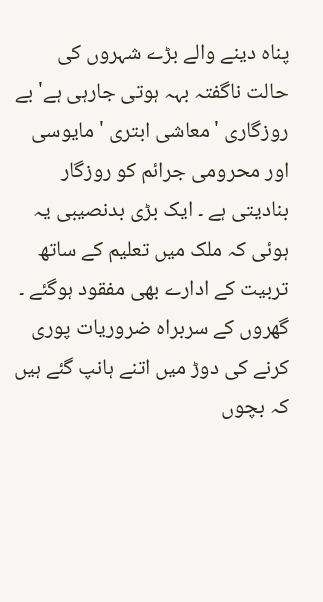پناہ دینے والے بڑے شہروں کی حالت ناگفتہ بہہ ہوتی جارہی ہے' بے روزگاری ' معاشی ابتری ' مایوسی اور محرومی جرائم کو روزگار بنادیتی ہے ۔ ایک بڑی بدنصیبی یہ ہوئی کہ ملک میں تعلیم کے ساتھ تربیت کے ادارے بھی مفقود ہوگئے ۔ گھروں کے سربراہ ضروریات پوری کرنے کی دوڑ میں اتنے ہانپ گئے ہیں کہ بچوں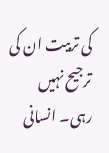کی تربیت ان کی ترجیح نہیں رہی۔ انسانی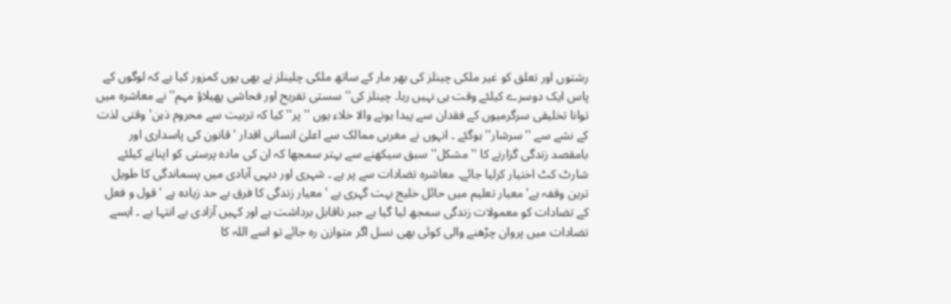رشتوں اور تعلق کو غیر ملکی چینلز کی بھر مار کے ساتھ ملکی چلینلز نے بھی یوں کمزور کیا ہے کہ لوگوں کے پاس ایک دوسرے کیلئے وقت ہی نہیں رہا۔ چینلز کی'' سستی تفریح اور فحاشی پھیلاؤ مہم'' نے معاشرہ میں توانا تخلیقی سرگرمیوں کے فقدان سے پیدا ہونے والا خلاء یوں ''پر'' کیا کہ تربیت سے محروم ذہن' وقتی لذت کے نشے سے ''سرشار'' ہوگئے ۔ انہوں نے مغربی ممالک سے اعلیٰ انسانی اقدار ' قانون کی پاسداری اور بامقصد زندگی گزارنے کا ''مشکل'' سبق سیکھنے سے بہتر سمجھا کہ ان کی مادہ پرستی کو اپنانے کیلئے شارٹ کٹ اختیار کرلیا جائے۔ معاشرہ تضادات سے پر ہے ۔ شہری اور دیہی آبادی میں پسماندگی کا طویل ترین وقفہ ہے' معیار تعلیم میں حائل خلیج بہت گہری ہے ' معیار زندگی کا فرق بے حد زیادہ ہے ' قول و فعل کے تضادات کو معمولات زندگی سمجھ لیا گیا ہے جبر ناقابل برداشت ہے اور کہیں آزادی بے انتہا ہے ۔ ایسے تضادات میں پروان چڑھنے والی کوئی بھی نسل اگر متوازن رہ جائے تو اسے اللہ کا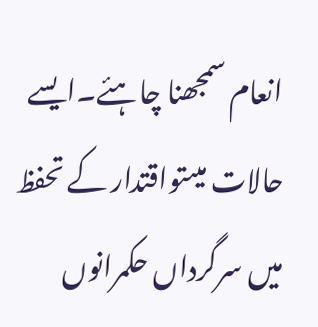انعام سمجھنا چاہئے۔ایسے حالات میںتواقتدار کے تحفظ میں سرگرداں حکمرانوں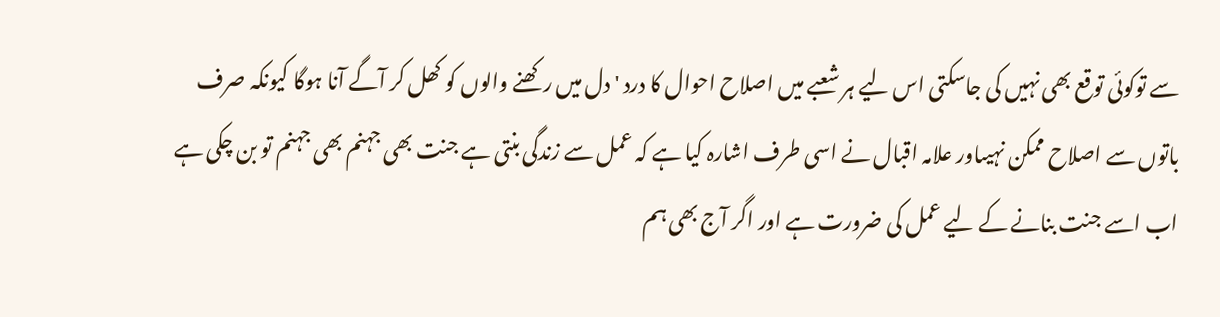سے توکوئی توقع بھی نہیں کی جاسکتی اس لیے ہر شعبے میں اصلاح احوال کا درد ' دل میں رکھنے والوں کو کھل کر آگے آنا ہوگا کیونکہ صرف باتوں سے اصلاح ممکن نہیںاور علامہ اقبال نے اسی طرف اشارہ کیا ہے کہ عمل سے زندگی بنتی ہے جنت بھی جہنم بھی جہنم تو بن چکی ہے اب اسے جنت بنانے کے لیے عمل کی ضرورت ہے اور اگر آج بھی ہم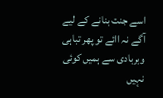اسے جنت بنانے کے لیے آگے نہ اائے تو پھر تباہی وبربادی سے ہمیں کوئی نہیں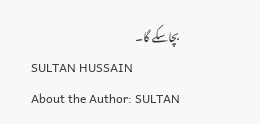بچاسکے گا۔
SULTAN HUSSAIN
About the Author: SULTAN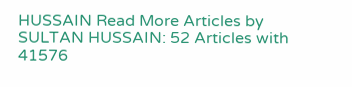HUSSAIN Read More Articles by SULTAN HUSSAIN: 52 Articles with 41576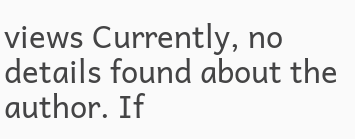views Currently, no details found about the author. If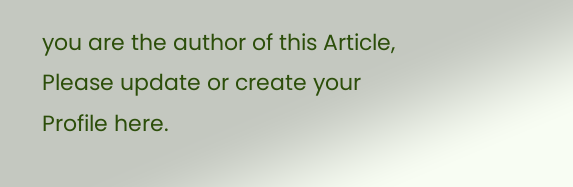you are the author of this Article, Please update or create your Profile here.